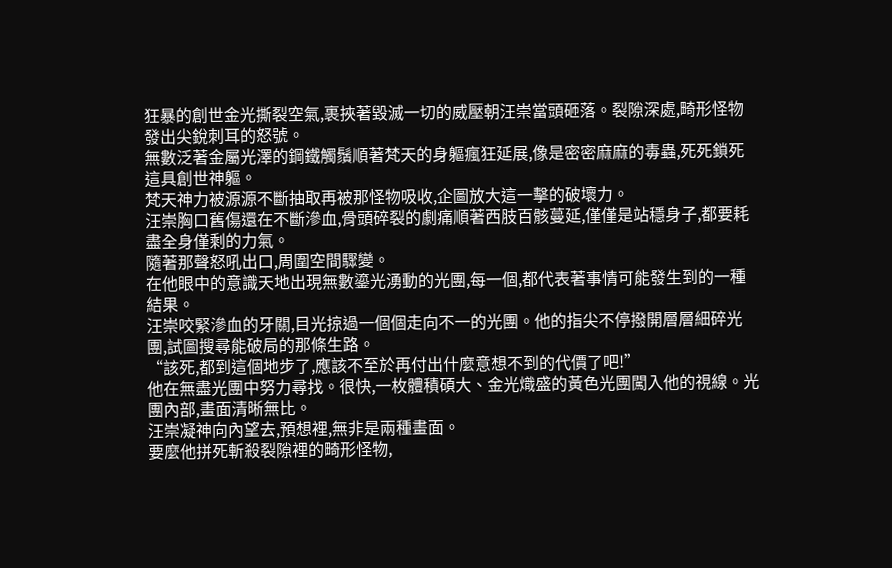狂暴的創世金光撕裂空氣,裹挾著毀滅一切的威壓朝汪崇當頭砸落。裂隙深處,畸形怪物發出尖銳刺耳的怒號。
無數泛著金屬光澤的鋼鐵觸鬚順著梵天的身軀瘋狂延展,像是密密麻麻的毒蟲,死死鎖死這具創世神軀。
梵天神力被源源不斷抽取再被那怪物吸收,企圖放大這一擊的破壞力。
汪崇胸口舊傷還在不斷滲血,骨頭碎裂的劇痛順著西肢百骸蔓延,僅僅是站穩身子,都要耗盡全身僅剩的力氣。
隨著那聲怒吼出口,周圍空間驟變。
在他眼中的意識天地出現無數鎏光湧動的光團,每一個,都代表著事情可能發生到的一種結果。
汪崇咬緊滲血的牙關,目光掠過一個個走向不一的光團。他的指尖不停撥開層層細碎光團,試圖搜尋能破局的那條生路。
“該死,都到這個地步了,應該不至於再付出什麼意想不到的代價了吧!”
他在無盡光團中努力尋找。很快,一枚體積碩大、金光熾盛的黃色光團闖入他的視線。光團內部,畫面清晰無比。
汪崇凝神向內望去,預想裡,無非是兩種畫面。
要麼他拼死斬殺裂隙裡的畸形怪物,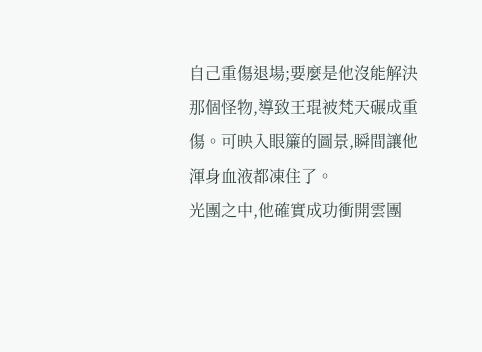自己重傷退場;要麼是他沒能解決那個怪物,導致王琨被梵天碾成重傷。可映入眼簾的圖景,瞬間讓他渾身血液都凍住了。
光團之中,他確實成功衝開雲團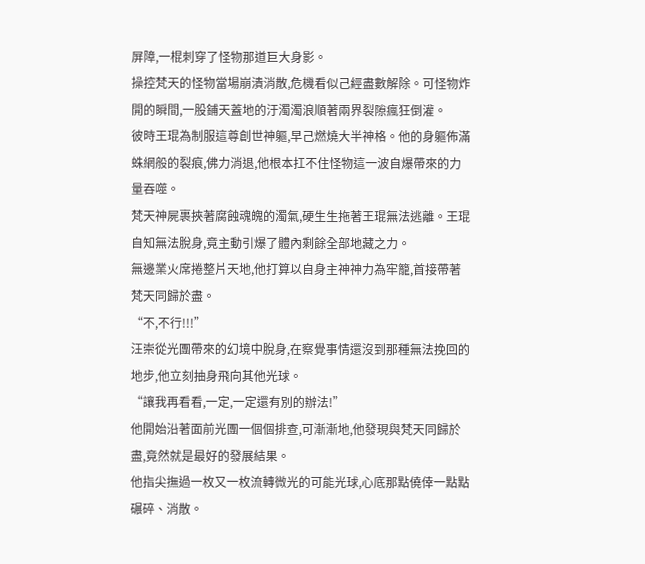屏障,一棍刺穿了怪物那道巨大身影。
操控梵天的怪物當場崩潰消散,危機看似己經盡數解除。可怪物炸開的瞬間,一股鋪天蓋地的汙濁濁浪順著兩界裂隙瘋狂倒灌。
彼時王琨為制服這尊創世神軀,早己燃燒大半神格。他的身軀佈滿蛛網般的裂痕,佛力消退,他根本扛不住怪物這一波自爆帶來的力量吞噬。
梵天神屍裹挾著腐蝕魂魄的濁氣,硬生生拖著王琨無法逃離。王琨自知無法脫身,竟主動引爆了體內剩餘全部地藏之力。
無邊業火席捲整片天地,他打算以自身主神神力為牢籠,首接帶著梵天同歸於盡。
“不,不行!!!”
汪崇從光團帶來的幻境中脫身,在察覺事情還沒到那種無法挽回的地步,他立刻抽身飛向其他光球。
“讓我再看看,一定,一定還有別的辦法!”
他開始沿著面前光團一個個排查,可漸漸地,他發現與梵天同歸於盡,竟然就是最好的發展結果。
他指尖撫過一枚又一枚流轉微光的可能光球,心底那點僥倖一點點碾碎、消散。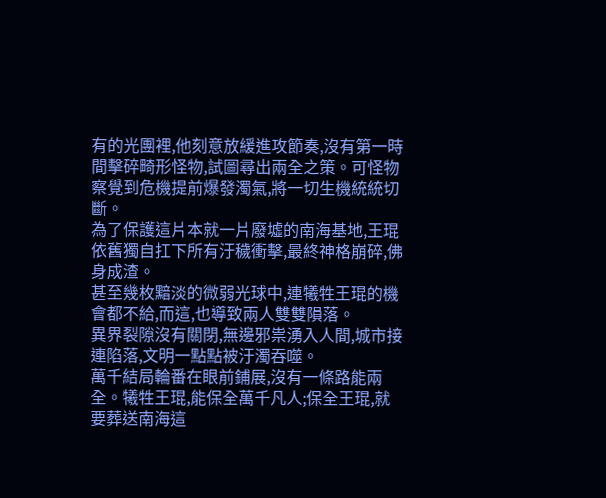有的光團裡,他刻意放緩進攻節奏,沒有第一時間擊碎畸形怪物,試圖尋出兩全之策。可怪物察覺到危機提前爆發濁氣,將一切生機統統切斷。
為了保護這片本就一片廢墟的南海基地,王琨依舊獨自扛下所有汙穢衝擊,最終神格崩碎,佛身成渣。
甚至幾枚黯淡的微弱光球中,連犧牲王琨的機會都不給,而這,也導致兩人雙雙隕落。
異界裂隙沒有關閉,無邊邪祟湧入人間,城市接連陷落,文明一點點被汙濁吞噬。
萬千結局輪番在眼前鋪展,沒有一條路能兩全。犧牲王琨,能保全萬千凡人;保全王琨,就要葬送南海這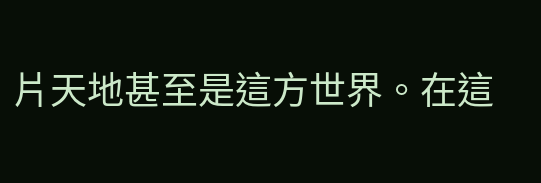片天地甚至是這方世界。在這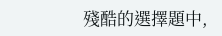殘酷的選擇題中,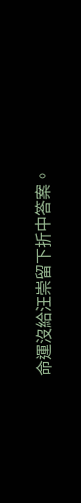命運沒給汪崇留下折中答案。